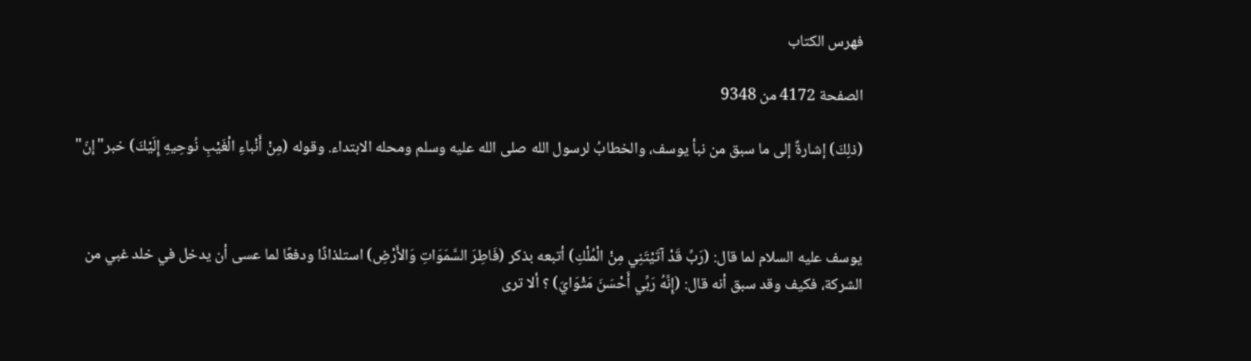فهرس الكتاب

الصفحة 4172 من 9348

(ذلِكَ) إشارةٌ إلى ما سبق من نبأ يوسف، والخطابُ لرسول الله صلى الله عليه وسلم ومحله الابتداء. وقوله (مِنْ أَنْباءِ الْغَيْبِ نُوحِيهِ إِلَيْكَ) خبر"إنّ"



يوسف عليه السلام لما قال: (رَبِّ قَدْ آتَيْتَنِي مِنْ الْمُلْكِ) أتبعه بذكر (فَاطِرَ السَّمَوَاتِ وَالأَرْضِ) استلذاذًا ودفعًا لما عسى أن يدخل في خلد غبي من الشركة، فكيف وقد سبق أنه قال: (إِنَّهُ رَبِّي أَحْسَنَ مَثْوَايَ) ؟ ألا ترى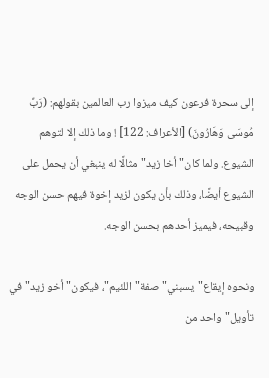إلى سحرة فرعون كيف ميزوا رب العالمين بقولهم: (رَبِّ مُوسَى وَهَارُونَ) [الأعراف: 122] ! وما ذلك إلا لتوهم الشيوع. ولما كان"أخا زيد"مثالًا له ينبغي أن يحمل على الشيوع أيضًا، وذلك بأن يكون لزيد إخوة فيهم حسن الوجه وقبيحه، فيميز أحدهم بحسن الوجه.

ونحوه إيقاع"يسبني"صفة"اللئيم"، فيكون"أخو زيد"في تأويل"واحد من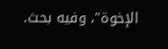الإخوة"، وفيه بحث.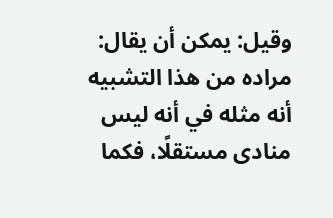وقيل: يمكن أن يقال: مراده من هذا التشبيه أنه مثله في أنه ليس منادى مستقلًا، فكما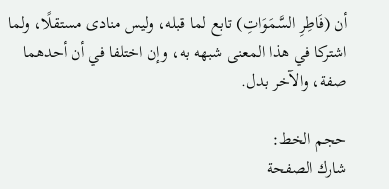أن (فَاطِرِ السَّمَوَاتِ) تابع لما قبله، وليس منادى مستقلًا، ولما اشتركا في هذا المعنى شبهه به، وإن اختلفا في أن أحدهما صفة، والآخر بدل.

حجم الخط:
شارك الصفحة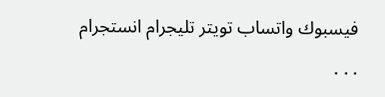فيسبوك واتساب تويتر تليجرام انستجرام
. . .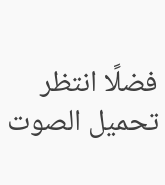فضلًا انتظر تحميل الصوت